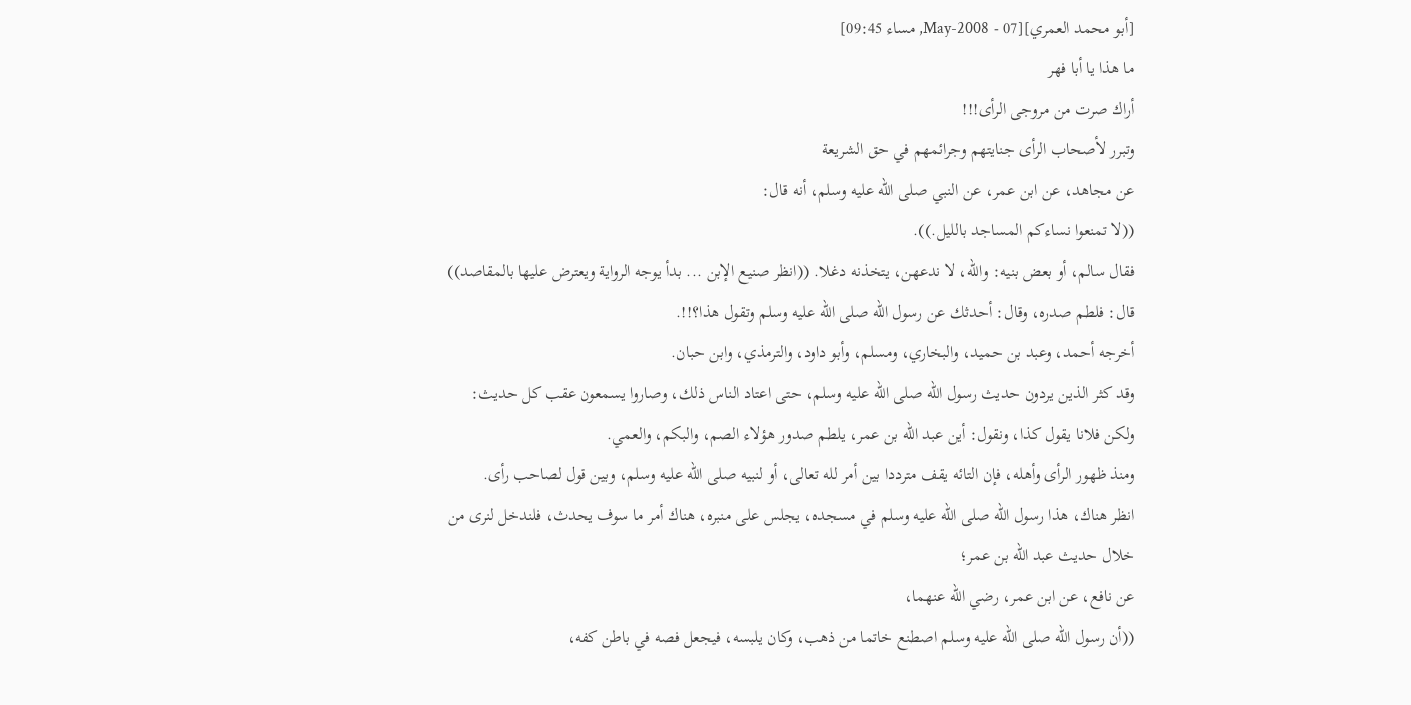[أبو محمد العمري][07 - May-2008, مساء 09:45]
ما هذا يا أبا فهر
أراك صرت من مروجى الرأى!!!
وتبرر لأصحاب الرأى جنايتهم وجرائمهم في حق الشريعة
عن مجاهد، عن ابن عمر، عن النبي صلى الله عليه وسلم، أنه قال:
((لا تمنعوا نساءكم المساجد بالليل.)).
فقال سالم، أو بعض بنيه: والله، لا ندعهن، يتخذنه دغلا. ((انظر صنيع الإبن ... بدأ يوجه الرواية ويعترض عليها بالمقاصد))
قال: فلطم صدره، وقال: أحدثك عن رسول الله صلى الله عليه وسلم وتقول هذا؟!!.
أخرجه أحمد، وعبد بن حميد، والبخاري، ومسلم، وأبو داود، والترمذي، وابن حبان.
وقد كثر الذين يردون حديث رسول الله صلى الله عليه وسلم، حتى اعتاد الناس ذلك، وصاروا يسمعون عقب كل حديث: ولكن فلانا يقول كذا، ونقول: أين عبد الله بن عمر، يلطم صدور هؤلاء الصم، والبكم، والعمي.
ومنذ ظهور الرأى وأهله، فإن التائه يقف مترددا بين أمر لله تعالى، أو لنبيه صلى الله عليه وسلم، وبين قول لصاحب رأى.
انظر هناك، هذا رسول الله صلى الله عليه وسلم في مسجده، يجلس على منبره، هناك أمر ما سوف يحدث، فلندخل لنرى من خلال حديث عبد الله بن عمر؛
عن نافع، عن ابن عمر، رضي الله عنهما،
((أن رسول الله صلى الله عليه وسلم اصطنع خاتما من ذهب، وكان يلبسه، فيجعل فصه في باطن كفه،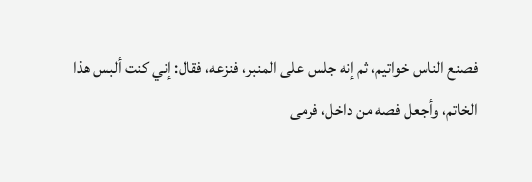فصنع الناس خواتيم، ثم إنه جلس على المنبر، فنزعه، فقال: إني كنت ألبس هذا الخاتم، وأجعل فصه من داخل، فرمى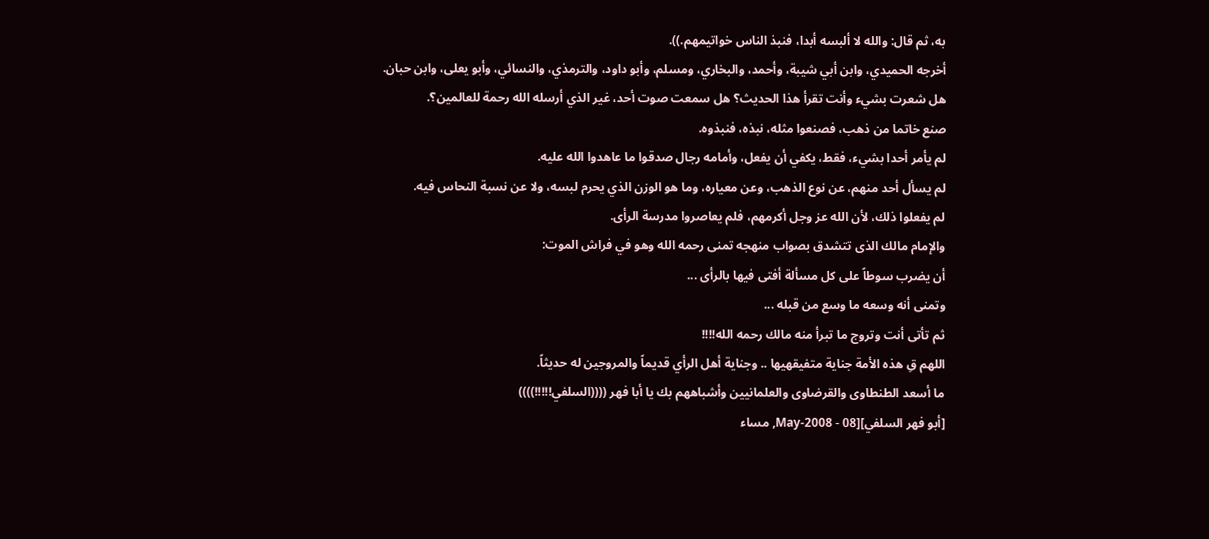به، ثم قال: والله لا ألبسه أبدا، فنبذ الناس خواتيمهم.)).
أخرجه الحميدي، وابن أبي شيبة، وأحمد، والبخاري، ومسلم، وأبو داود، والترمذي، والنسائي، وأبو يعلى، وابن حبان.
هل شعرت بشيء وأنت تقرأ هذا الحديث؟ هل سمعت صوت أحد، غير الذي أرسله الله رحمة للعالمين؟.
صنع خاتما من ذهب، فصنعوا مثله، نبذه، فنبذوه.
لم يأمر أحدا بشيء، فقط، يكفي أن يفعل، وأمامه رجال صدقوا ما عاهدوا الله عليه.
لم يسأل أحد منهم، عن نوع الذهب، وعن معياره، وما هو الوزن الذي يحرم لبسه، ولا عن نسبة النحاس فيه.
لم يفعلوا ذلك، لأن الله عز وجل أكرمهم، فلم يعاصروا مدرسة الرأى.
والإمام مالك الذى تتشدق بصواب منهجه تمنى رحمه الله وهو في فراش الموت:
أن يضرب سوطاً على كل مسألة أفتى فيها بالرأى ...
وتمنى أنه وسعه ما وسع من قبله ...
ثم تأتى أنت وتروج ما تبرأ منه مالك رحمه الله!!!!
اللهم قِ هذه الأمة جناية متفيقهيها .. وجناية أهل الرأي قديماً والمروجين له حديثاً.
ما أسعد الطنطاوى والقرضاوى والعلمانيين وأشباههم بك يا أبا فهر ((((السلفي!!!!!))))
[أبو فهر السلفي][08 - May-2008, مساء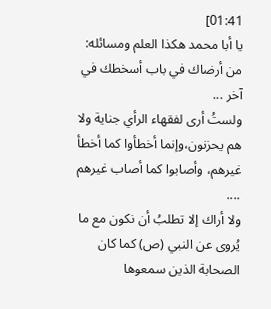01:41]
يا أبا محمد هكذا العلم ومسائله: من أرضاك في باب أسخطك في آخر ...
ولستُ أرى لفقهاء الرأي جناية ولا هم يحزنون،وإنما أخطأوا كما أخطأ غيرهم، وأصابوا كما أصاب غيرهم ....
ولا أراك إلا تطلبُ أن نكون مع ما يُروى عن النبي (ص) كما كان الصحابة الذين سمعوها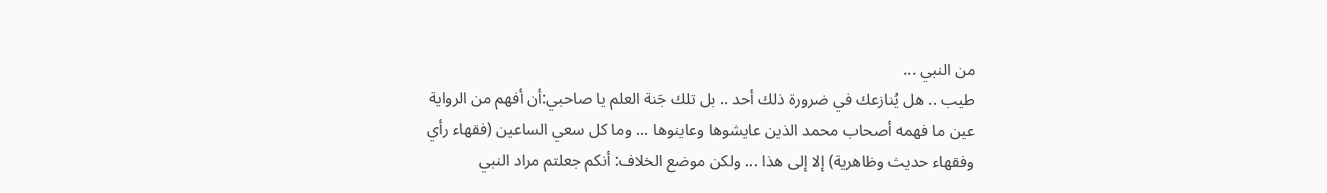من النبي ...
طيب .. هل يُنازعك في ضرورة ذلك أحد .. بل تلك جَنة العلم يا صاحبي:أن أفهم من الرواية عين ما فهمه أصحاب محمد الذين عايشوها وعاينوها ... وما كل سعي الساعين (فقهاء رأي وفقهاء حديث وظاهرية) إلا إلى هذا ... ولكن موضع الخلاف: أنكم جعلتم مراد النبي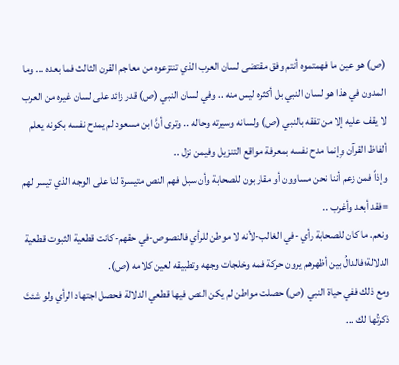(ص) هو عين ما فهمتموه أنتم وفق مقتضى لسان العرب الذي تنتزعوه من معاجم القرن الثالث فما بعده ... وما المدون في هذا هو لسان النبي بل أكثره ليس منه .. وفي لسان النبي (ص) قدر زائد على لسان غيره من العرب لا يقف عليه إلا من تفقه بالنبي (ص) ولسانه وسيرته وحاله .. وترى أنَّ ابن مسعود لم يمدح نفسه بكونه يعلم ألفاظ القرآن وِإنما مدح نفسه بمعرفة مواقع التنزيل وفيمن نزل ..
وإذاً فمن زعم أننا نحن مساوون أو مقاربون للصحابة وأن سبل فهم النص متيسرة لنا على الوجه الذي تيسر لهم =فقد أبعد وأغرب ..
ونعم. ما كان للصحابة رأي -في الغالب-لأنه لا موطن للرأي فالنصوص-في حقهم-كانت قطعية الثبوت قطعية الدلالة؛فالدالُ بين أظهرهم يرون حركة فمه وخلجات وجهه وتطبيقه لعين كلامه (ص).
ومع ذلك ففي حياة النبي (ص) حصلت مواطن لم يكن النص فيها قطعي الدلالة فحصل اجتهاد الرأي ولو شئتَ ذكرتُها لك ...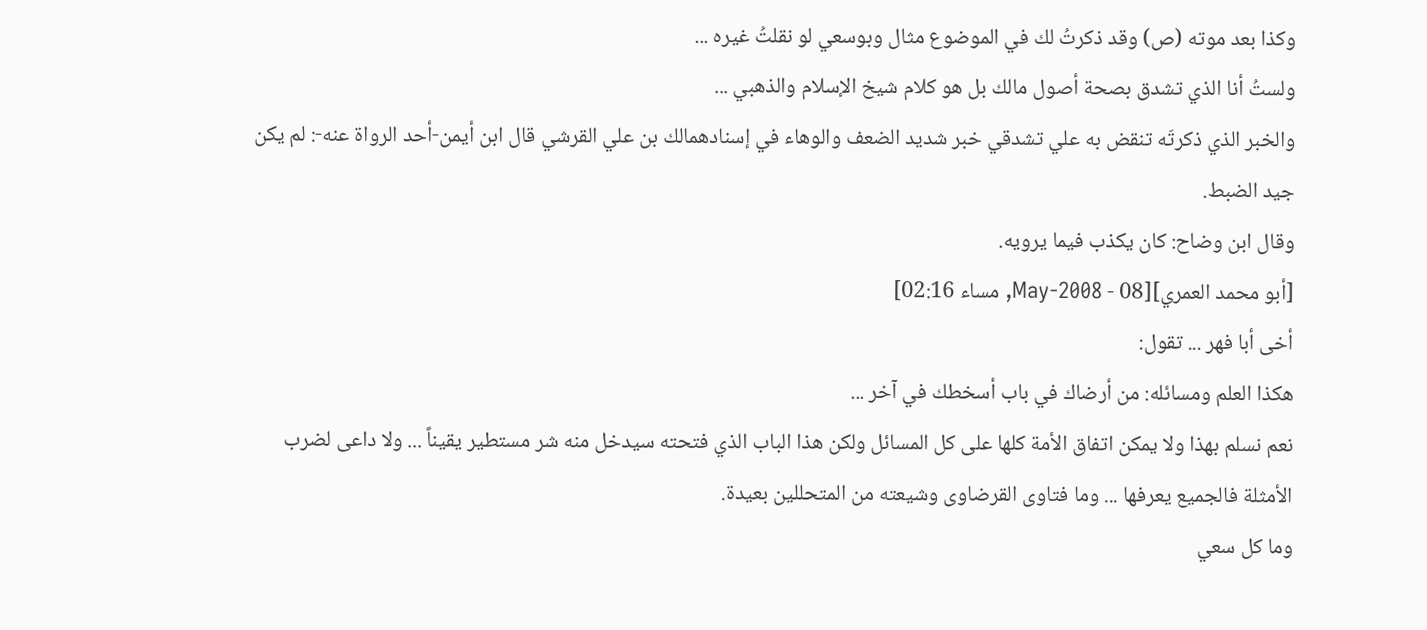وكذا بعد موته (ص) وقد ذكرتُ لك في الموضوع مثال وبوسعي لو نقلتُ غيره ...
ولستُ أنا الذي تشدق بصحة أصول مالك بل هو كلام شيخ الإسلام والذهبي ...
والخبر الذي ذكرتَه تنقض به علي تشدقي خبر شديد الضعف والوهاء في إسنادهمالك بن علي القرشي قال ابن أيمن-أحد الرواة عنه-: لم يكن جيد الضبط.
وقال ابن وضاح: كان يكذب فيما يرويه.
[أبو محمد العمري][08 - May-2008, مساء 02:16]
أخى أبا فهر ... تقول:
هكذا العلم ومسائله: من أرضاك في باب أسخطك في آخر ...
نعم نسلم بهذا ولا يمكن اتفاق الأمة كلها على كل المسائل ولكن هذا الباب الذي فتحته سيدخل منه شر مستطير يقيناً ... ولا داعى لضرب الأمثلة فالجميع يعرفها ... وما فتاوى القرضاوى وشيعته من المتحللين بعيدة.
وما كل سعي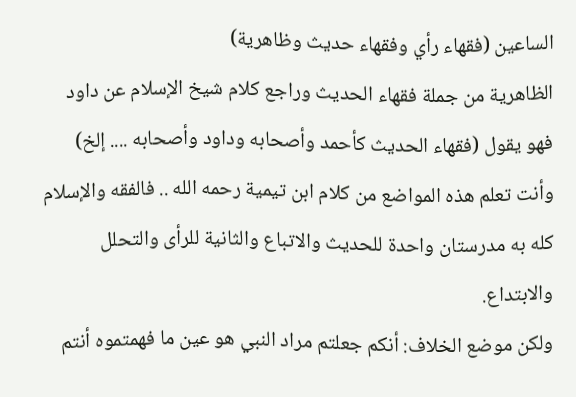الساعين (فقهاء رأي وفقهاء حديث وظاهرية)
الظاهرية من جملة فقهاء الحديث وراجع كلام شيخ الإسلام عن داود فهو يقول (فقهاء الحديث كأحمد وأصحابه وداود وأصحابه .... إلخ) وأنت تعلم هذه المواضع من كلام ابن تيمية رحمه الله .. فالفقه والإسلام كله به مدرستان واحدة للحديث والاتباع والثانية للرأى والتحلل والابتداع.
ولكن موضع الخلاف: أنكم جعلتم مراد النبي هو عين ما فهمتموه أنتم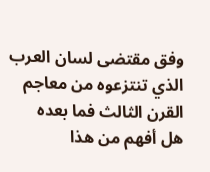وفق مقتضى لسان العرب الذي تنتزعوه من معاجم القرن الثالث فما بعده
هل أفهم من هذا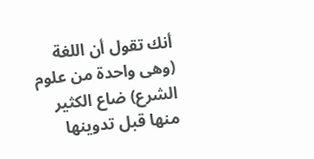أنك تقول أن اللغة (وهى واحدة من علوم الشرع) ضاع الكثير منها قبل تدوينها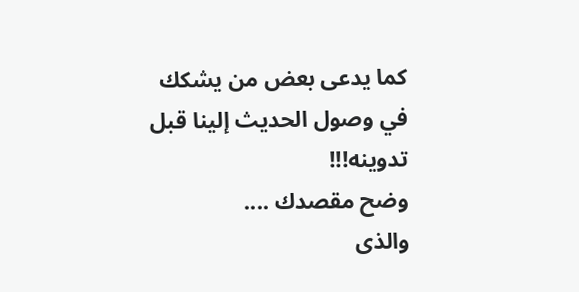كما يدعى بعض من يشكك في وصول الحديث إلينا قبل تدوينه!!!
وضح مقصدك ....
والذى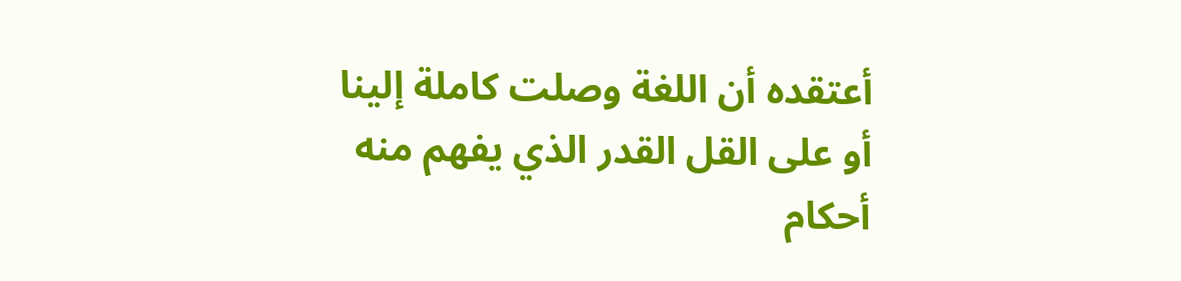أعتقده أن اللغة وصلت كاملة إلينا أو على القل القدر الذي يفهم منه أحكام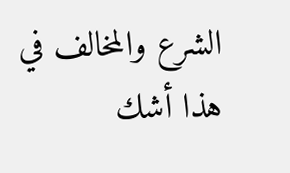الشرع والمخالف في هذا أشك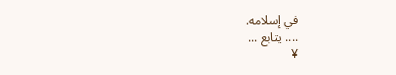في إسلامه.
.... يتابع ...
¥